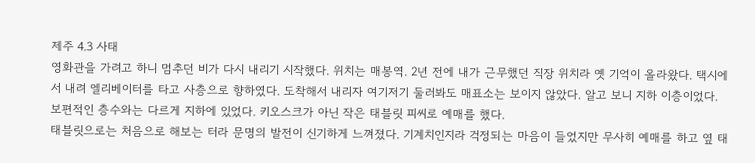제주 4.3 사태
영화관을 가려고 하니 멈추던 비가 다시 내리기 시작했다. 위치는 매봉역. 2년 전에 내가 근무했던 직장 위치라 옛 기억이 올라왔다. 택시에서 내려 엘리베이터를 타고 사층으로 향하였다. 도착해서 내리자 여기저기 둘러봐도 매표소는 보이지 않았다. 알고 보니 지하 이층이었다. 보편적인 층수와는 다르게 지하에 있었다. 키오스크가 아닌 작은 태블릿 피씨로 예매를 했다.
태블릿으로는 처음으로 해보는 터라 문명의 발전이 신기하게 느껴졌다. 기계치인지라 걱정되는 마음이 들었지만 무사히 예매를 하고 옆 태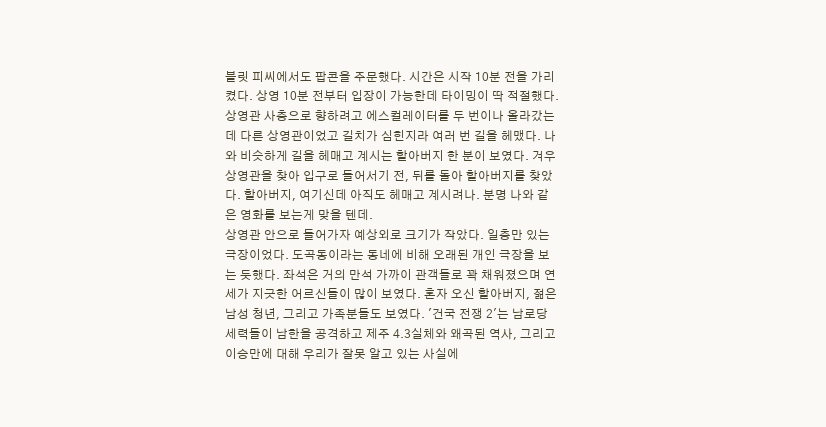블릿 피씨에서도 팝콘을 주문했다. 시간은 시작 10분 전을 가리켰다. 상영 10분 전부터 입장이 가능한데 타이밍이 딱 적절했다.
상영관 사층으로 향하려고 에스컬레이터를 두 번이나 올라갔는데 다른 상영관이었고 길치가 심힌지라 여러 번 길을 헤맸다. 나와 비슷하게 길을 헤매고 계시는 할아버지 한 분이 보였다. 겨우 상영관을 찾아 입구로 들어서기 전, 뒤를 돌아 할아버지를 찾았다. 할아버지, 여기신데 아직도 헤매고 계시려나. 분명 나와 같은 영화를 보는게 맞을 텐데.
상영관 안으로 들어가자 예상외로 크기가 작았다. 일층만 있는 극장이었다. 도곡동이라는 동네에 비해 오래된 개인 극장을 보는 듯했다. 좌석은 거의 만석 가까이 관객들로 꽉 채워졌으며 연세가 지긋한 어르신들이 많이 보였다. 혼자 오신 할아버지, 젊은 남성 청년, 그리고 가족분들도 보였다. '건국 전쟁 2'는 남로당 세력들이 남한을 공격하고 제주 4.3실체와 왜곡된 역사, 그리고 이승만에 대해 우리가 잘못 알고 있는 사실에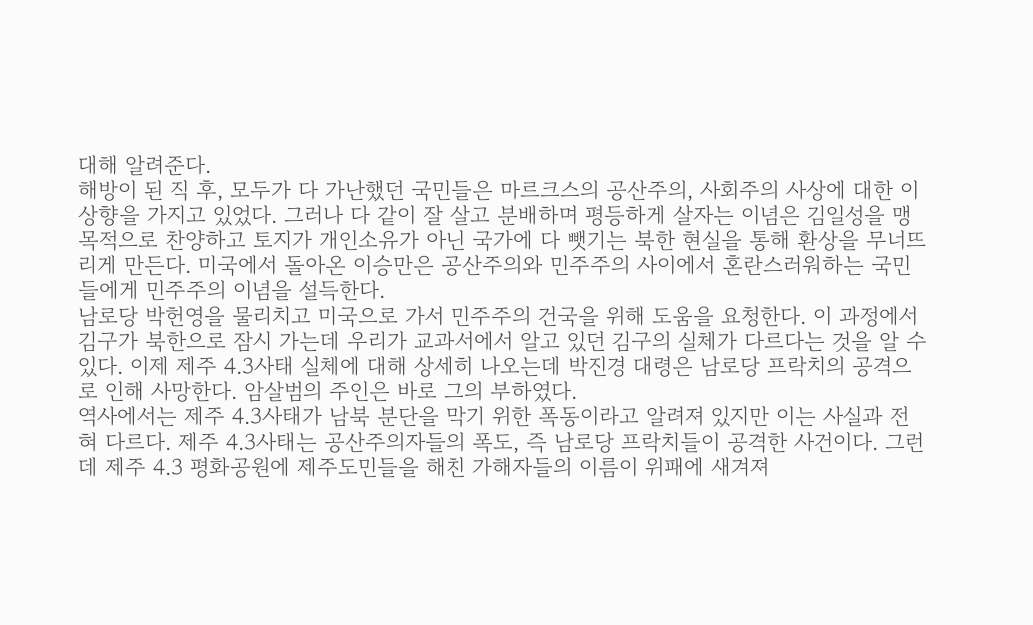대해 알려준다.
해방이 된 직 후, 모두가 다 가난했던 국민들은 마르크스의 공산주의, 사회주의 사상에 대한 이상향을 가지고 있었다. 그러나 다 같이 잘 살고 분배하며 평등하게 살자는 이념은 김일성을 맹목적으로 찬양하고 토지가 개인소유가 아닌 국가에 다 뺏기는 북한 현실을 통해 환상을 무너뜨리게 만든다. 미국에서 돌아온 이승만은 공산주의와 민주주의 사이에서 혼란스러워하는 국민들에게 민주주의 이념을 설득한다.
남로당 박헌영을 물리치고 미국으로 가서 민주주의 건국을 위해 도움을 요청한다. 이 과정에서 김구가 북한으로 잠시 가는데 우리가 교과서에서 알고 있던 김구의 실체가 다르다는 것을 알 수 있다. 이제 제주 4.3사태 실체에 대해 상세히 나오는데 박진경 대령은 남로당 프락치의 공격으로 인해 사망한다. 암살범의 주인은 바로 그의 부하였다.
역사에서는 제주 4.3사태가 남북 분단을 막기 위한 폭동이라고 알려져 있지만 이는 사실과 전혀 다르다. 제주 4.3사태는 공산주의자들의 폭도, 즉 남로당 프락치들이 공격한 사건이다. 그런데 제주 4.3 평화공원에 제주도민들을 해친 가해자들의 이름이 위패에 새겨져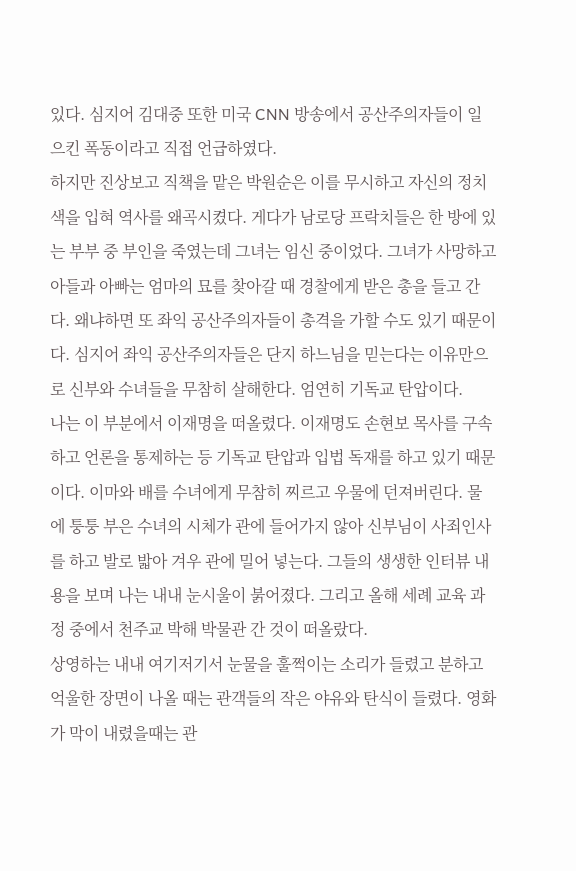있다. 심지어 김대중 또한 미국 CNN 방송에서 공산주의자들이 일으킨 폭동이라고 직접 언급하였다.
하지만 진상보고 직책을 맡은 박원순은 이를 무시하고 자신의 정치색을 입혀 역사를 왜곡시켰다. 게다가 남로당 프락치들은 한 방에 있는 부부 중 부인을 죽였는데 그녀는 임신 중이었다. 그녀가 사망하고 아들과 아빠는 엄마의 묘를 찾아갈 때 경찰에게 받은 총을 들고 간다. 왜냐하면 또 좌익 공산주의자들이 총격을 가할 수도 있기 때문이다. 심지어 좌익 공산주의자들은 단지 하느님을 믿는다는 이유만으로 신부와 수녀들을 무참히 살해한다. 엄연히 기독교 탄압이다.
나는 이 부분에서 이재명을 떠올렸다. 이재명도 손현보 목사를 구속하고 언론을 통제하는 등 기독교 탄압과 입법 독재를 하고 있기 때문이다. 이마와 배를 수녀에게 무참히 찌르고 우물에 던져버린다. 물에 퉁퉁 부은 수녀의 시체가 관에 들어가지 않아 신부님이 사죄인사를 하고 발로 밟아 겨우 관에 밀어 넣는다. 그들의 생생한 인터뷰 내용을 보며 나는 내내 눈시울이 붉어졌다. 그리고 올해 세례 교육 과정 중에서 천주교 박해 박물관 간 것이 떠올랐다.
상영하는 내내 여기저기서 눈물을 훌쩍이는 소리가 들렸고 분하고 억울한 장면이 나올 때는 관객들의 작은 야유와 탄식이 들렸다. 영화가 막이 내렸을때는 관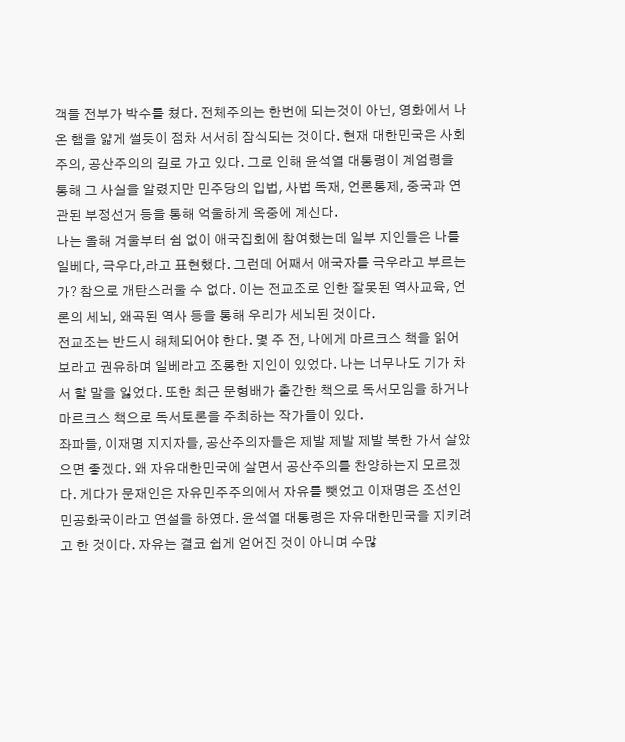객들 전부가 박수를 쳤다. 전체주의는 한번에 되는것이 아닌, 영화에서 나온 햄을 얇게 썰듯이 점차 서서히 잠식되는 것이다. 현재 대한민국은 사회주의, 공산주의의 길로 가고 있다. 그로 인해 윤석열 대통령이 계엄령을 통해 그 사실을 알렸지만 민주당의 입법, 사법 독재, 언론통제, 중국과 연관된 부정선거 등을 통해 억울하게 옥중에 계신다.
나는 올해 겨울부터 쉼 없이 애국집회에 참여했는데 일부 지인들은 나를 일베다, 극우다,라고 표현했다. 그런데 어째서 애국자를 극우라고 부르는가? 참으로 개탄스러울 수 없다. 이는 전교조로 인한 잘못된 역사교육, 언론의 세뇌, 왜곡된 역사 등을 통해 우리가 세뇌된 것이다.
전교조는 반드시 해체되어야 한다. 몇 주 전, 나에게 마르크스 책을 읽어보라고 권유하며 일베라고 조롱한 지인이 있었다. 나는 너무나도 기가 차서 할 말을 잃었다. 또한 최근 문형배가 출간한 책으로 독서모임을 하거나 마르크스 책으로 독서토론을 주최하는 작가들이 있다.
좌파들, 이재명 지지자들, 공산주의자들은 제발 제발 제발 북한 가서 살았으면 좋겠다. 왜 자유대한민국에 살면서 공산주의를 찬양하는지 모르겠다. 게다가 문재인은 자유민주주의에서 자유를 뺏었고 이재명은 조선인민공화국이라고 연설을 하였다. 윤석열 대통령은 자유대한민국을 지키려고 한 것이다. 자유는 결코 쉽게 얻어진 것이 아니며 수많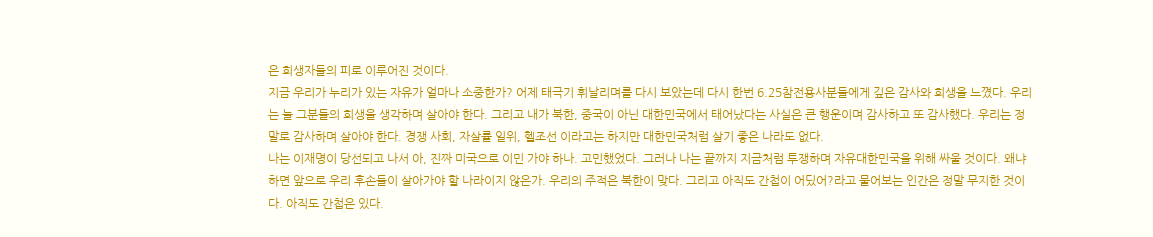은 희생자들의 피로 이루어진 것이다.
지금 우리가 누리가 있는 자유가 얼마나 소중한가? 어제 태극기 휘날리며를 다시 보았는데 다시 한번 6.25참전용사분들에게 깊은 감사와 희생을 느꼈다. 우리는 늘 그분들의 희생을 생각하며 살아야 한다. 그리고 내가 북한, 중국이 아닌 대한민국에서 태어났다는 사실은 큰 행운이며 감사하고 또 감사했다. 우리는 정말로 감사하며 살아야 한다. 경쟁 사회, 자살률 일위, 헬조선 이라고는 하지만 대한민국처럼 살기 좋은 나라도 없다.
나는 이재명이 당선되고 나서 아, 진짜 미국으로 이민 가야 하나. 고민했었다. 그러나 나는 끝까지 지금처럼 투쟁하며 자유대한민국을 위해 싸울 것이다. 왜냐하면 앞으로 우리 후손들이 살아가야 할 나라이지 않은가. 우리의 주적은 북한이 맞다. 그리고 아직도 간첩이 어딨어?라고 물어보는 인간은 정말 무지한 것이다. 아직도 간첩은 있다.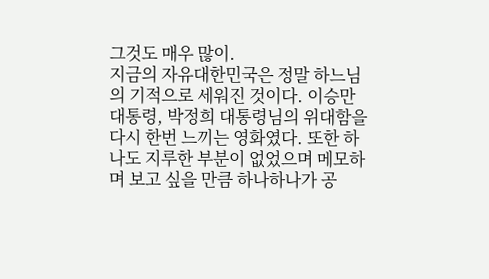그것도 매우 많이.
지금의 자유대한민국은 정말 하느님의 기적으로 세워진 것이다. 이승만 대통령, 박정희 대통령님의 위대함을 다시 한번 느끼는 영화였다. 또한 하나도 지루한 부분이 없었으며 메모하며 보고 싶을 만큼 하나하나가 공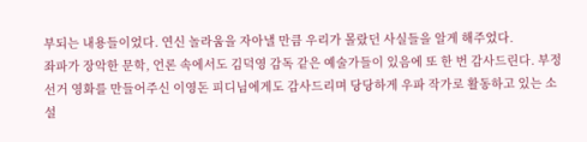부되는 내용들이었다. 연신 놀라움을 자아낼 만큼 우리가 몰랐던 사실들을 알게 해주었다.
좌파가 장악한 문학, 언론 속에서도 김덕영 감독 같은 예술가들이 있음에 또 한 번 감사드린다. 부정선거 영화를 만들어주신 이영돈 피디님에게도 감사드리며 당당하게 우파 작가로 활동하고 있는 소설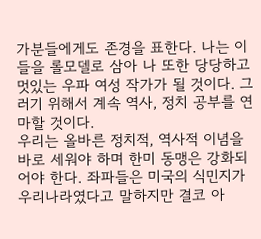가분들에게도 존경을 표한다. 나는 이들을 롤모델로 삼아 나 또한 당당하고 멋있는 우파 여성 작가가 될 것이다. 그러기 위해서 계속 역사, 정치 공부를 연마할 것이다.
우리는 올바른 정치적, 역사적 이념을 바로 세워야 하며 한미 동맹은 강화되어야 한다. 좌파들은 미국의 식민지가 우리나라였다고 말하지만 결코 아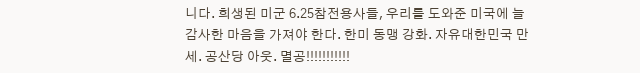니다. 희생된 미군 6.25참전용사들, 우리를 도와준 미국에 늘 감사한 마음을 가져야 한다. 한미 동맹 강화. 자유대한민국 만세. 공산당 아웃. 멸공!!!!!!!!!!!